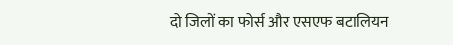दो जिलों का फोर्स और एसएफ बटालियन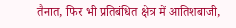तैनात, फिर भी प्रतिबंधित क्षेत्र में आतिशबाजी,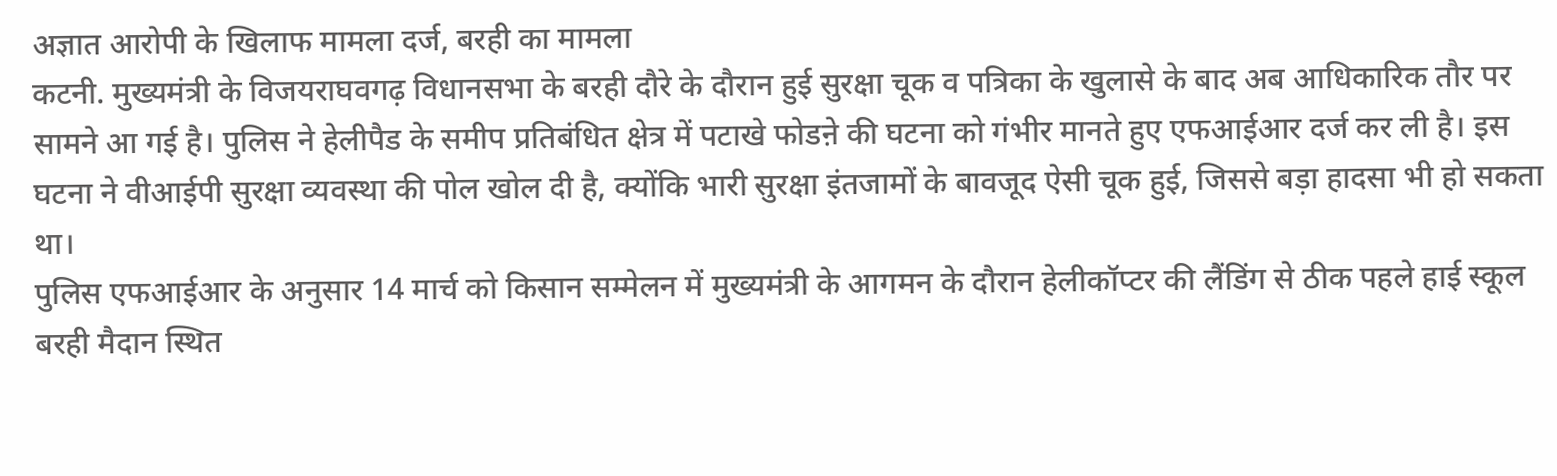अज्ञात आरोपी के खिलाफ मामला दर्ज, बरही का मामला
कटनी. मुख्यमंत्री के विजयराघवगढ़ विधानसभा के बरही दौरे के दौरान हुई सुरक्षा चूक व पत्रिका के खुलासे के बाद अब आधिकारिक तौर पर सामने आ गई है। पुलिस ने हेलीपैड के समीप प्रतिबंधित क्षेत्र में पटाखे फोडऩे की घटना को गंभीर मानते हुए एफआईआर दर्ज कर ली है। इस घटना ने वीआईपी सुरक्षा व्यवस्था की पोल खोल दी है, क्योंकि भारी सुरक्षा इंतजामों के बावजूद ऐसी चूक हुई, जिससे बड़ा हादसा भी हो सकता था।
पुलिस एफआईआर के अनुसार 14 मार्च को किसान सम्मेलन में मुख्यमंत्री के आगमन के दौरान हेलीकॉप्टर की लैंडिंग से ठीक पहले हाई स्कूल बरही मैदान स्थित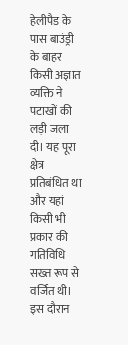हेलीपैड के पास बाउंड्री के बाहर किसी अज्ञात व्यक्ति ने पटाखों की लड़ी जला दी। यह पूरा क्षेत्र प्रतिबंधित था और यहां किसी भी प्रकार की गतिविधि सख्त रूप से वर्जित थी। इस दौरान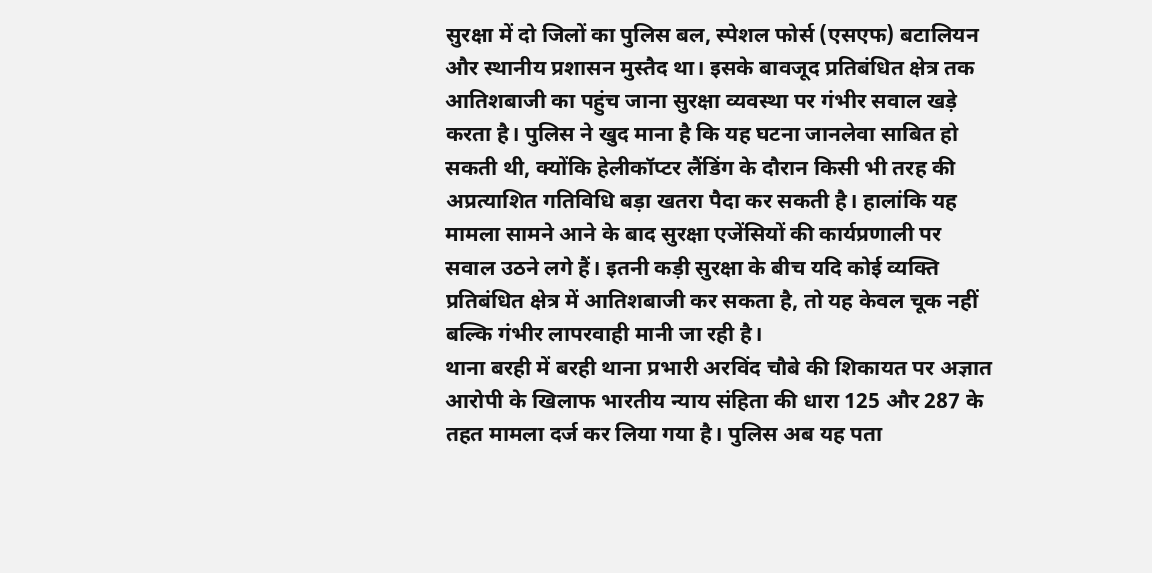सुरक्षा में दो जिलों का पुलिस बल, स्पेशल फोर्स (एसएफ) बटालियन और स्थानीय प्रशासन मुस्तैद था। इसके बावजूद प्रतिबंधित क्षेत्र तक आतिशबाजी का पहुंच जाना सुरक्षा व्यवस्था पर गंभीर सवाल खड़े करता है। पुलिस ने खुद माना है कि यह घटना जानलेवा साबित हो सकती थी, क्योंकि हेलीकॉप्टर लैंडिंग के दौरान किसी भी तरह की अप्रत्याशित गतिविधि बड़ा खतरा पैदा कर सकती है। हालांकि यह मामला सामने आने के बाद सुरक्षा एजेंसियों की कार्यप्रणाली पर सवाल उठने लगे हैं। इतनी कड़ी सुरक्षा के बीच यदि कोई व्यक्ति प्रतिबंधित क्षेत्र में आतिशबाजी कर सकता है, तो यह केवल चूक नहीं बल्कि गंभीर लापरवाही मानी जा रही है।
थाना बरही में बरही थाना प्रभारी अरविंद चौबे की शिकायत पर अज्ञात आरोपी के खिलाफ भारतीय न्याय संहिता की धारा 125 और 287 के तहत मामला दर्ज कर लिया गया है। पुलिस अब यह पता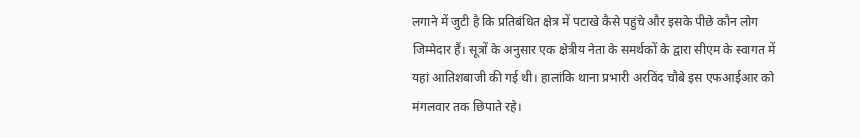लगाने में जुटी है कि प्रतिबंधित क्षेत्र में पटाखे कैसे पहुंचे और इसके पीछे कौन लोग जिम्मेदार हैं। सूत्रों के अनुसार एक क्षेत्रीय नेता के समर्थकों के द्वारा सीएम के स्वागत में यहां आतिशबाजी की गई थी। हालांकि थाना प्रभारी अरविंद चौबे इस एफआईआर को मंगलवार तक छिपाते रहे।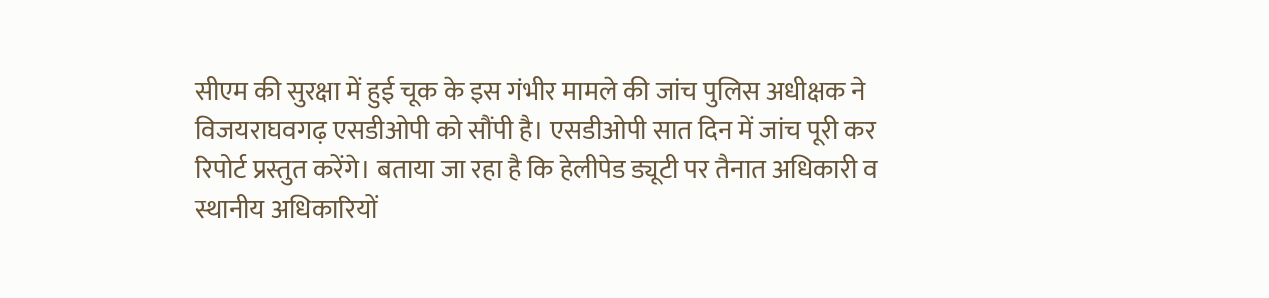सीएम की सुरक्षा में हुई चूक के इस गंभीर मामले की जांच पुलिस अधीक्षक ने विजयराघवगढ़ एसडीओपी को सौंपी है। एसडीओपी सात दिन में जांच पूरी कर रिपोर्ट प्रस्तुत करेंगे। बताया जा रहा है कि हेलीपेड ड्यूटी पर तैनात अधिकारी व स्थानीय अधिकारियों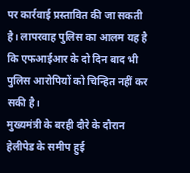पर कार्रवाई प्रस्तावित की जा सकती है। लापरवाह पुलिस का आलम यह है कि एफआईआर के दो दिन बाद भी पुलिस आरोपियों को चिन्हित नहीं कर सकी है।
मुख्यमंत्री के बरही दौरे के दौरान हेलीपेड के समीप हुई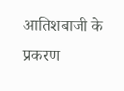आतिशबाजी के प्रकरण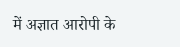में अज्ञात आरोपी के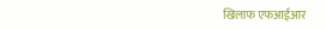खिलाफ एफआईआर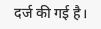दर्ज की गई है।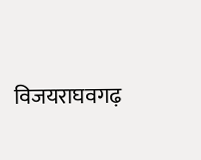विजयराघवगढ़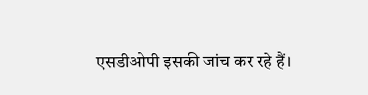एसडीओपी इसकी जांच कर रहे हैं।